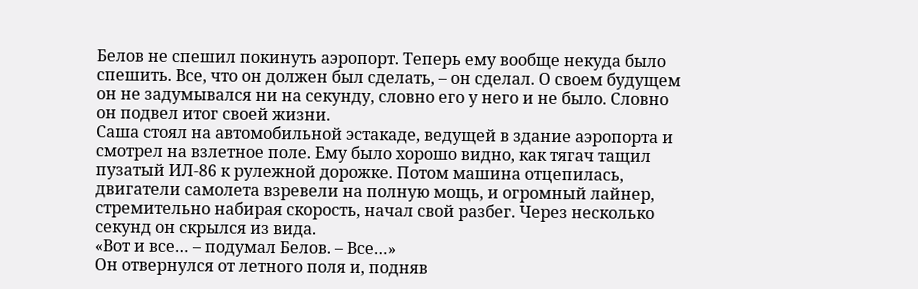Белов не спешил покинуть аэропорт. Теперь ему вообще некуда было спешить. Все, что он должен был сделать, – он сделал. О своем будущем он не задумывался ни на секунду, словно его у него и не было. Словно он подвел итог своей жизни.
Саша стоял на автомобильной эстакаде, ведущей в здание аэропорта и смотрел на взлетное поле. Ему было хорошо видно, как тягач тащил пузатый ИЛ-86 к рулежной дорожке. Потом машина отцепилась, двигатели самолета взревели на полную мощь, и огромный лайнер, стремительно набирая скорость, начал свой разбег. Через несколько секунд он скрылся из вида.
«Вот и все… – подумал Белов. – Все…»
Он отвернулся от летного поля и, подняв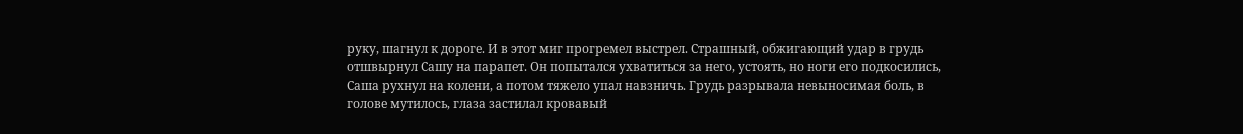руку, шагнул к дороге. И в этот миг прогремел выстрел. Страшный, обжигающий удар в грудь отшвырнул Сашу на парапет. Он попытался ухватиться за него, устоять, но ноги его подкосились, Саша рухнул на колени, а потом тяжело упал навзничь. Грудь разрывала невыносимая боль, в голове мутилось, глаза застилал кровавый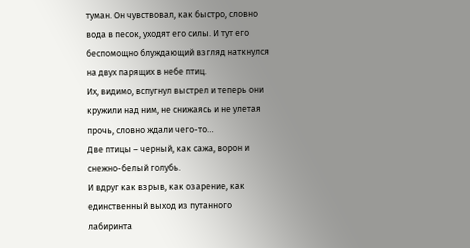туман. Он чувствовал, как быстро, словно вода в песок, уходят его силы. И тут его беспомощно блуждающий взгляд наткнулся на двух парящих в небе птиц.
Их, видимо, вспугнул выстрел и теперь они кружили над ним, не снижаясь и не улетая прочь, словно ждали чего-то…
Две птицы – черный, как сажа, ворон и снежно-белый голубь.
И вдруг как взрыв, как озарение, как единственный выход из путанного лабиринта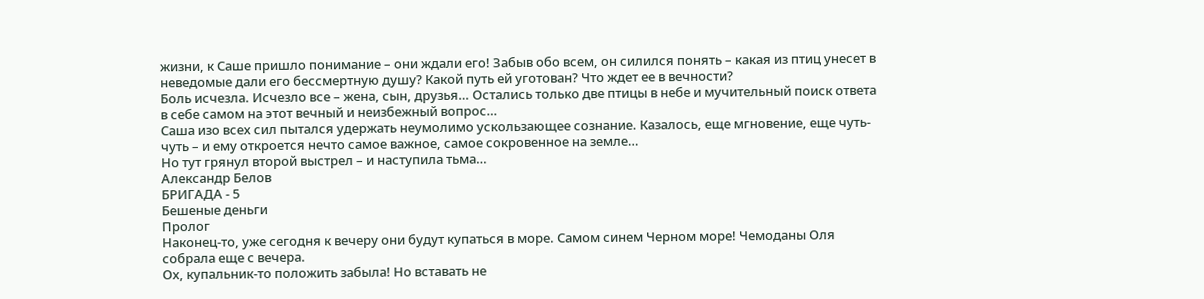жизни, к Саше пришло понимание – они ждали его! Забыв обо всем, он силился понять – какая из птиц унесет в неведомые дали его бессмертную душу? Какой путь ей уготован? Что ждет ее в вечности?
Боль исчезла. Исчезло все – жена, сын, друзья… Остались только две птицы в небе и мучительный поиск ответа в себе самом на этот вечный и неизбежный вопрос…
Саша изо всех сил пытался удержать неумолимо ускользающее сознание. Казалось, еще мгновение, еще чуть-чуть – и ему откроется нечто самое важное, самое сокровенное на земле…
Но тут грянул второй выстрел – и наступила тьма…
Александр Белов
БРИГАДА - 5
Бешеные деньги
Пролог
Наконец-то, уже сегодня к вечеру они будут купаться в море. Самом синем Черном море! Чемоданы Оля собрала еще с вечера.
Ох, купальник-то положить забыла! Но вставать не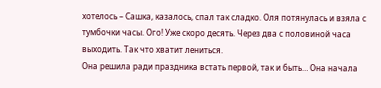хотелось – Сашка, казалось, спал так сладко. Оля потянулась и взяла с тумбочки часы. Ого! Уже скоро десять. Через два с половиной часа выходить. Так что хватит лениться.
Она решила ради праздника встать первой, так и быть… Она начала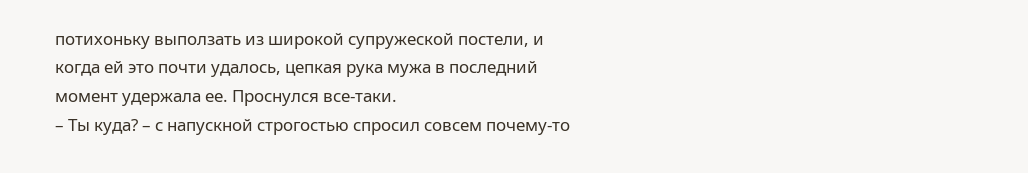потихоньку выползать из широкой супружеской постели, и когда ей это почти удалось, цепкая рука мужа в последний момент удержала ее. Проснулся все-таки.
– Ты куда? – с напускной строгостью спросил совсем почему-то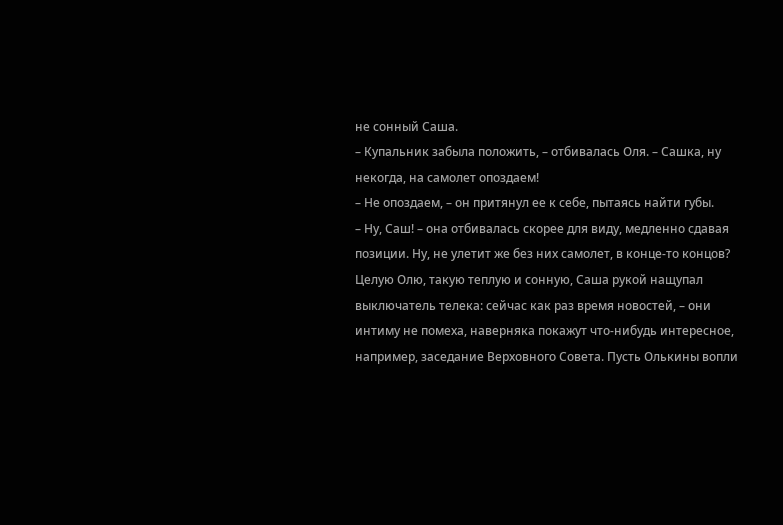не сонный Саша.
– Купальник забыла положить, – отбивалась Оля. – Сашка, ну некогда, на самолет опоздаем!
– Не опоздаем, – он притянул ее к себе, пытаясь найти губы.
– Ну, Саш! – она отбивалась скорее для виду, медленно сдавая позиции. Ну, не улетит же без них самолет, в конце-то концов?
Целую Олю, такую теплую и сонную, Саша рукой нащупал выключатель телека: сейчас как раз время новостей, – они интиму не помеха, наверняка покажут что-нибудь интересное, например, заседание Верховного Совета. Пусть Олькины вопли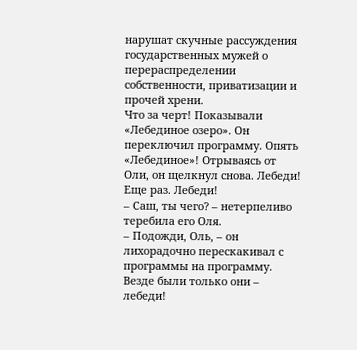нарушат скучные рассуждения государственных мужей о перераспределении собственности, приватизации и прочей хрени.
Что за черт! Показывали «Лебединое озеро». Он переключил программу. Опять «Лебединое»! Отрываясь от Оли, он щелкнул снова. Лебеди! Еще раз. Лебеди!
– Саш, ты чего? – нетерпеливо теребила его Оля.
– Подожди, Оль, – он лихорадочно перескакивал с программы на программу. Везде были только они – лебеди!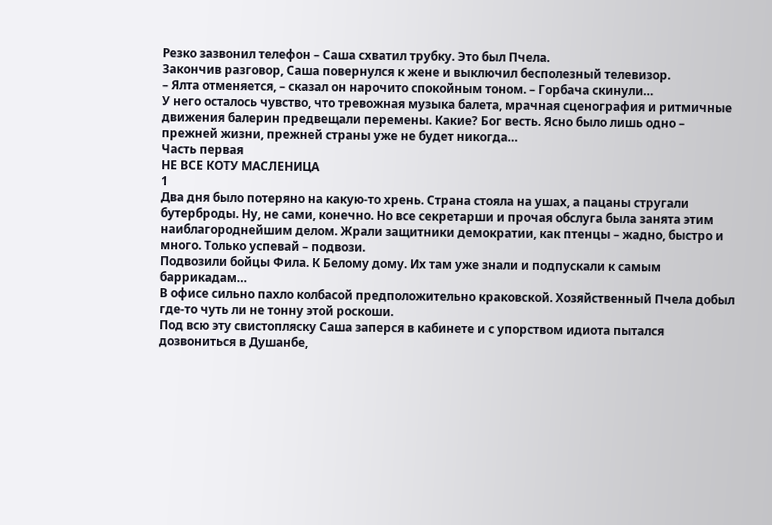Резко зазвонил телефон – Саша схватил трубку. Это был Пчела.
Закончив разговор, Саша повернулся к жене и выключил бесполезный телевизор.
– Ялта отменяется, – сказал он нарочито спокойным тоном. – Горбача скинули…
У него осталось чувство, что тревожная музыка балета, мрачная сценография и ритмичные движения балерин предвещали перемены. Какие? Бог весть. Ясно было лишь одно – прежней жизни, прежней страны уже не будет никогда…
Часть первая
НЕ ВСЕ КОТУ МАСЛЕНИЦА
1
Два дня было потеряно на какую-то хрень. Страна стояла на ушах, а пацаны стругали бутерброды. Ну, не сами, конечно. Но все секретарши и прочая обслуга была занята этим наиблагороднейшим делом. Жрали защитники демократии, как птенцы – жадно, быстро и много. Только успевай – подвози.
Подвозили бойцы Фила. К Белому дому. Их там уже знали и подпускали к самым баррикадам…
В офисе сильно пахло колбасой предположительно краковской. Хозяйственный Пчела добыл где-то чуть ли не тонну этой роскоши.
Под всю эту свистопляску Саша заперся в кабинете и с упорством идиота пытался дозвониться в Душанбе,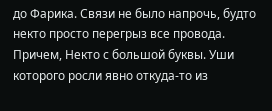до Фарика. Связи не было напрочь, будто некто просто перегрыз все провода. Причем, Некто с большой буквы. Уши которого росли явно откуда-то из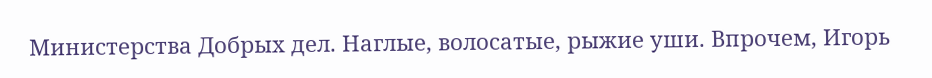Министерства Добрых дел. Наглые, волосатые, рыжие уши. Впрочем, Игорь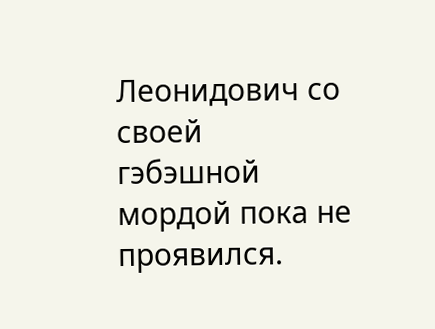Леонидович со своей гэбэшной мордой пока не проявился.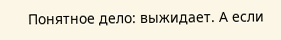Понятное дело: выжидает. А если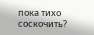пока тихо соскочить?